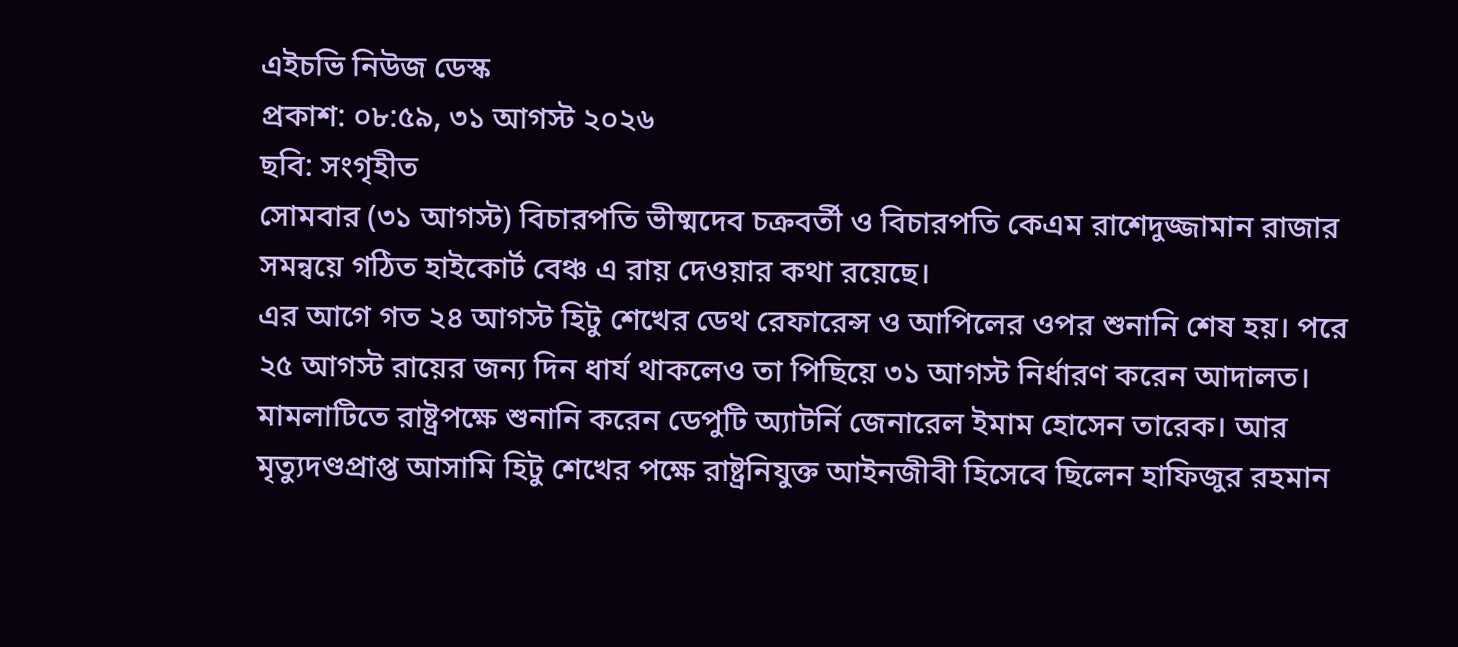এইচভি নিউজ ডেস্ক
প্রকাশ: ০৮:৫৯, ৩১ আগস্ট ২০২৬
ছবি: সংগৃহীত
সোমবার (৩১ আগস্ট) বিচারপতি ভীষ্মদেব চক্রবর্তী ও বিচারপতি কেএম রাশেদুজ্জামান রাজার সমন্বয়ে গঠিত হাইকোর্ট বেঞ্চ এ রায় দেওয়ার কথা রয়েছে।
এর আগে গত ২৪ আগস্ট হিটু শেখের ডেথ রেফারেন্স ও আপিলের ওপর শুনানি শেষ হয়। পরে ২৫ আগস্ট রায়ের জন্য দিন ধার্য থাকলেও তা পিছিয়ে ৩১ আগস্ট নির্ধারণ করেন আদালত।
মামলাটিতে রাষ্ট্রপক্ষে শুনানি করেন ডেপুটি অ্যাটর্নি জেনারেল ইমাম হোসেন তারেক। আর মৃত্যুদণ্ডপ্রাপ্ত আসামি হিটু শেখের পক্ষে রাষ্ট্রনিযুক্ত আইনজীবী হিসেবে ছিলেন হাফিজুর রহমান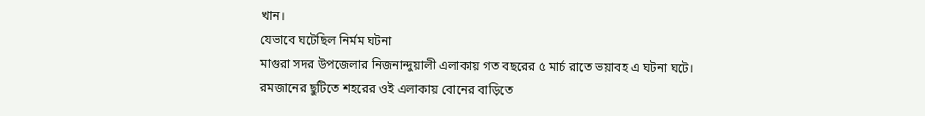খান।
যেভাবে ঘটেছিল নির্মম ঘটনা
মাগুরা সদর উপজেলার নিজনান্দুয়ালী এলাকায় গত বছরের ৫ মার্চ রাতে ভয়াবহ এ ঘটনা ঘটে। রমজানের ছুটিতে শহরের ওই এলাকায় বোনের বাড়িতে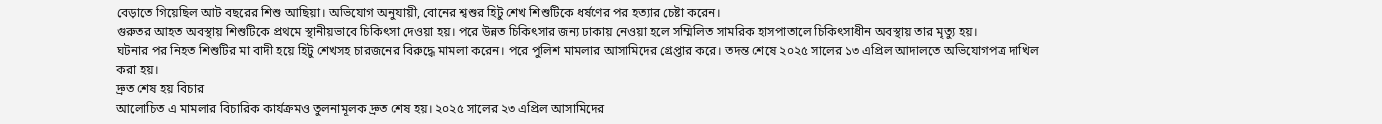বেড়াতে গিয়েছিল আট বছরের শিশু আছিয়া। অভিযোগ অনুযায়ী, বোনের শ্বশুর হিটু শেখ শিশুটিকে ধর্ষণের পর হত্যার চেষ্টা করেন।
গুরুতর আহত অবস্থায় শিশুটিকে প্রথমে স্থানীয়ভাবে চিকিৎসা দেওয়া হয়। পরে উন্নত চিকিৎসার জন্য ঢাকায় নেওয়া হলে সম্মিলিত সামরিক হাসপাতালে চিকিৎসাধীন অবস্থায় তার মৃত্যু হয়।
ঘটনার পর নিহত শিশুটির মা বাদী হয়ে হিটু শেখসহ চারজনের বিরুদ্ধে মামলা করেন। পরে পুলিশ মামলার আসামিদের গ্রেপ্তার করে। তদন্ত শেষে ২০২৫ সালের ১৩ এপ্রিল আদালতে অভিযোগপত্র দাখিল করা হয়।
দ্রুত শেষ হয় বিচার
আলোচিত এ মামলার বিচারিক কার্যক্রমও তুলনামূলক দ্রুত শেষ হয়। ২০২৫ সালের ২৩ এপ্রিল আসামিদের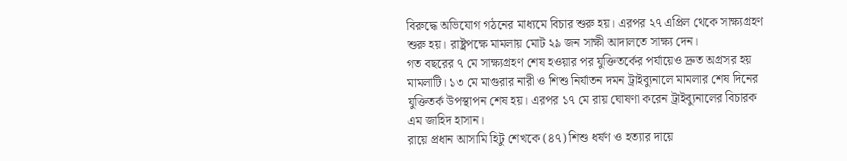বিরুদ্ধে অভিযোগ গঠনের মাধ্যমে বিচার শুরু হয়। এরপর ২৭ এপ্রিল থেকে সাক্ষ্যগ্রহণ শুরু হয়। রাষ্ট্রপক্ষে মামলায় মোট ২৯ জন সাক্ষী আদালতে সাক্ষ্য দেন।
গত বছরের ৭ মে সাক্ষ্যগ্রহণ শেষ হওয়ার পর যুক্তিতর্কের পর্যায়েও দ্রুত অগ্রসর হয় মামলাটি। ১৩ মে মাগুরার নারী ও শিশু নির্যাতন দমন ট্রাইব্যুনালে মামলার শেষ দিনের যুক্তিতর্ক উপস্থাপন শেষ হয়। এরপর ১৭ মে রায় ঘোষণা করেন ট্রাইব্যুনালের বিচারক এম জাহিদ হাসান।
রায়ে প্রধান আসামি হিটু শেখকে (৪৭) শিশু ধর্ষণ ও হত্যার দায়ে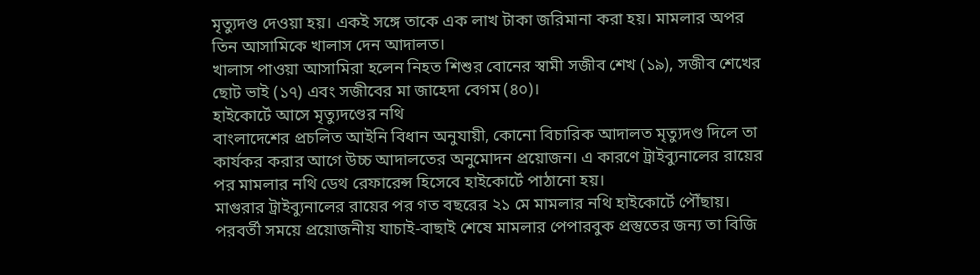মৃত্যুদণ্ড দেওয়া হয়। একই সঙ্গে তাকে এক লাখ টাকা জরিমানা করা হয়। মামলার অপর তিন আসামিকে খালাস দেন আদালত।
খালাস পাওয়া আসামিরা হলেন নিহত শিশুর বোনের স্বামী সজীব শেখ (১৯), সজীব শেখের ছোট ভাই (১৭) এবং সজীবের মা জাহেদা বেগম (৪০)।
হাইকোর্টে আসে মৃত্যুদণ্ডের নথি
বাংলাদেশের প্রচলিত আইনি বিধান অনুযায়ী, কোনো বিচারিক আদালত মৃত্যুদণ্ড দিলে তা কার্যকর করার আগে উচ্চ আদালতের অনুমোদন প্রয়োজন। এ কারণে ট্রাইব্যুনালের রায়ের পর মামলার নথি ডেথ রেফারেন্স হিসেবে হাইকোর্টে পাঠানো হয়।
মাগুরার ট্রাইব্যুনালের রায়ের পর গত বছরের ২১ মে মামলার নথি হাইকোর্টে পৌঁছায়। পরবর্তী সময়ে প্রয়োজনীয় যাচাই-বাছাই শেষে মামলার পেপারবুক প্রস্তুতের জন্য তা বিজি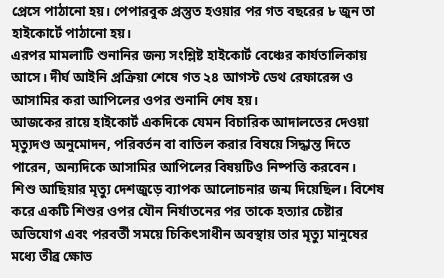প্রেসে পাঠানো হয়। পেপারবুক প্রস্তুত হওয়ার পর গত বছরের ৮ জুন তা হাইকোর্টে পাঠানো হয়।
এরপর মামলাটি শুনানির জন্য সংশ্লিষ্ট হাইকোর্ট বেঞ্চের কার্যতালিকায় আসে। দীর্ঘ আইনি প্রক্রিয়া শেষে গত ২৪ আগস্ট ডেথ রেফারেন্স ও আসামির করা আপিলের ওপর শুনানি শেষ হয়।
আজকের রায়ে হাইকোর্ট একদিকে যেমন বিচারিক আদালতের দেওয়া মৃত্যুদণ্ড অনুমোদন, পরিবর্তন বা বাতিল করার বিষয়ে সিদ্ধান্ত দিতে পারেন, অন্যদিকে আসামির আপিলের বিষয়টিও নিষ্পত্তি করবেন।
শিশু আছিয়ার মৃত্যু দেশজুড়ে ব্যাপক আলোচনার জন্ম দিয়েছিল। বিশেষ করে একটি শিশুর ওপর যৌন নির্যাতনের পর তাকে হত্যার চেষ্টার অভিযোগ এবং পরবর্তী সময়ে চিকিৎসাধীন অবস্থায় তার মৃত্যু মানুষের মধ্যে তীব্র ক্ষোভ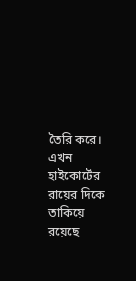তৈরি করে। এখন হাইকোর্টের রায়ের দিকে তাকিয়ে রয়েছে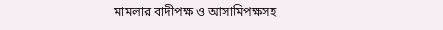মামলার বাদীপক্ষ ও আসামিপক্ষসহ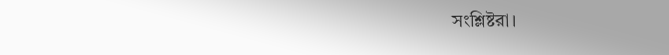সংশ্লিষ্টরা।